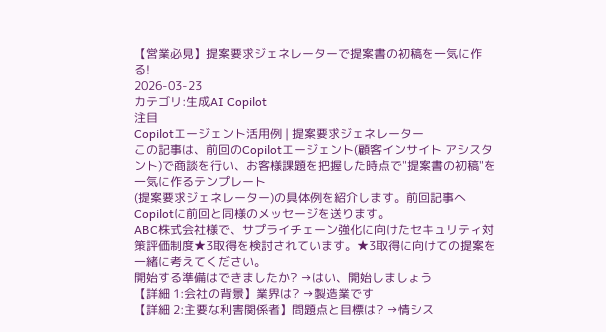【営業必見】提案要求ジェネレーターで提案書の初稿を一気に作る!
2026-03-23
カテゴリ:生成AI Copilot
注目
Copilotエージェント活用例 | 提案要求ジェネレーター
この記事は、前回のCopilotエージェント(顧客インサイト アシスタント)で商談を行い、お客様課題を把握した時点で"提案書の初稿"を一気に作るテンプレート
(提案要求ジェネレーター)の具体例を紹介します。前回記事へ
Copilotに前回と同様のメッセージを送ります。
ABC株式会社様で、サプライチェーン強化に向けたセキュリティ対策評価制度★3取得を検討されています。★3取得に向けての提案を一緒に考えてください。
開始する準備はできましたか? →はい、開始しましょう
【詳細 1:会社の背景】業界は? →製造業です
【詳細 2:主要な利害関係者】問題点と目標は? →情シス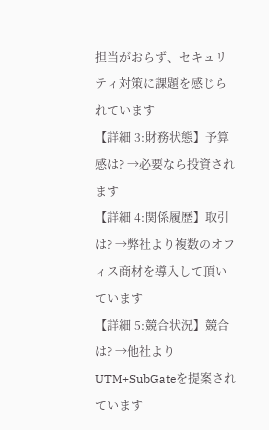担当がおらず、セキュリティ対策に課題を感じられています
【詳細 3:財務状態】予算感は? →必要なら投資されます
【詳細 4:関係履歴】取引は? →弊社より複数のオフィス商材を導入して頂いています
【詳細 5:競合状況】競合は? →他社よりUTM+SubGateを提案されています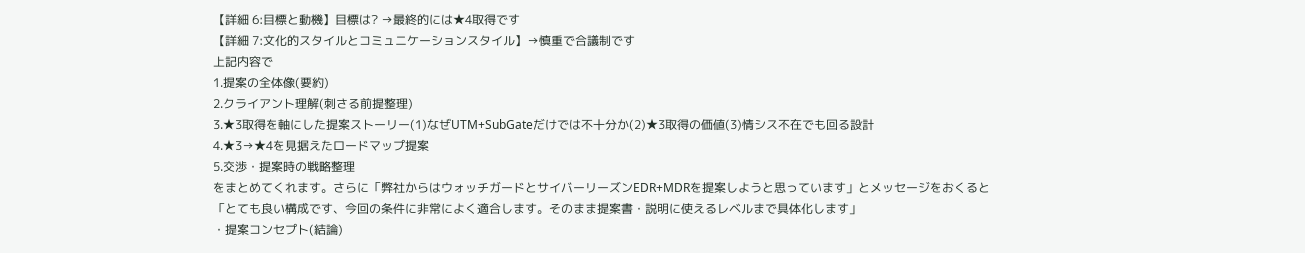【詳細 6:目標と動機】目標は? →最終的には★4取得です
【詳細 7:文化的スタイルとコミュニケーションスタイル】→慎重で合議制です
上記内容で
1.提案の全体像(要約)
2.クライアント理解(刺さる前提整理)
3.★3取得を軸にした提案ストーリー(1)なぜUTM+SubGateだけでは不十分か(2)★3取得の価値(3)情シス不在でも回る設計
4.★3→★4を見据えたロードマップ提案
5.交渉・提案時の戦略整理
をまとめてくれます。さらに「弊社からはウォッチガードとサイバーリーズンEDR+MDRを提案しようと思っています」とメッセージをおくると
「とても良い構成です、今回の条件に非常によく適合します。そのまま提案書・説明に使えるレベルまで具体化します」
・提案コンセプト(結論)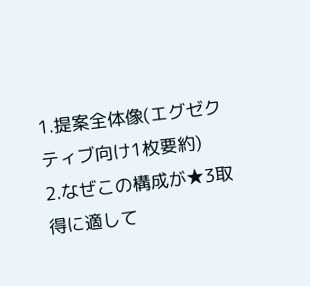1.提案全体像(エグゼクティブ向け1枚要約)
2.なぜこの構成が★3取得に適して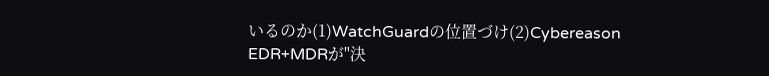いるのか(1)WatchGuardの位置づけ(2)Cybereason EDR+MDRが"決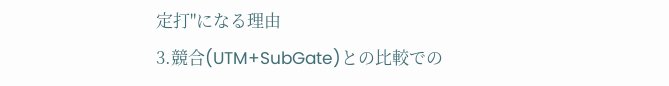定打"になる理由
3.競合(UTM+SubGate)との比較での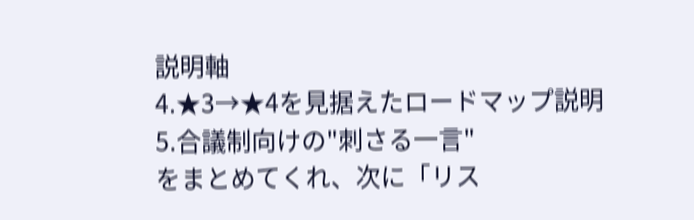説明軸
4.★3→★4を見据えたロードマップ説明
5.合議制向けの"刺さる一言"
をまとめてくれ、次に「リス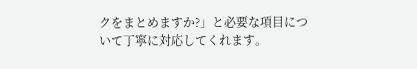クをまとめますか?」と必要な項目について丁寧に対応してくれます。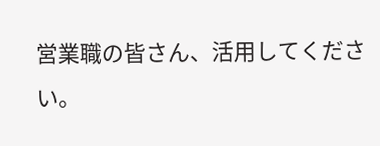営業職の皆さん、活用してください。